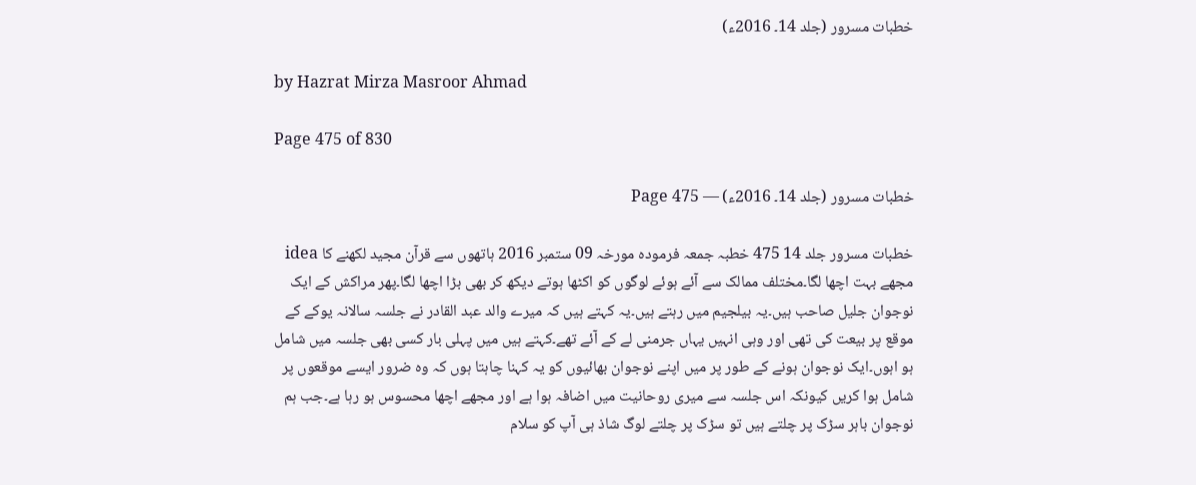خطبات مسرور (جلد 14۔ 2016ء)

by Hazrat Mirza Masroor Ahmad

Page 475 of 830

خطبات مسرور (جلد 14۔ 2016ء) — Page 475

خطبات مسرور جلد 14 475 خطبہ جمعہ فرمودہ مورخہ 09 ستمبر 2016 ہاتھوں سے قرآن مجید لکھنے کا idea مجھے بہت اچھا لگا۔مختلف ممالک سے آئے ہوئے لوگوں کو اکٹھا ہوتے دیکھ کر بھی بڑا اچھا لگا۔پھر مراکش کے ایک نوجوان جلیل صاحب ہیں۔یہ بیلجیم میں رہتے ہیں۔یہ کہتے ہیں کہ میرے والد عبد القادر نے جلسہ سالانہ یوکے کے موقع پر بیعت کی تھی اور وہی انہیں یہاں جرمنی لے کے آئے تھے۔کہتے ہیں میں پہلی بار کسی بھی جلسہ میں شامل ہو اہوں۔ایک نوجوان ہونے کے طور پر میں اپنے نوجوان بھائیوں کو یہ کہنا چاہتا ہوں کہ وہ ضرور ایسے موقعوں پر شامل ہوا کریں کیونکہ اس جلسہ سے میری روحانیت میں اضافہ ہوا ہے اور مجھے اچھا محسوس ہو رہا ہے۔جب ہم نوجوان باہر سڑک پر چلتے ہیں تو سڑک پر چلتے لوگ شاذ ہی آپ کو سلام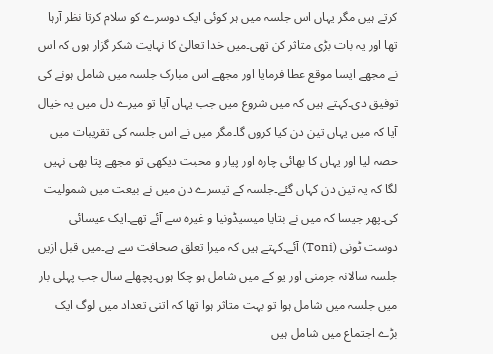کرتے ہیں مگر یہاں اس جلسہ میں ہر کوئی ایک دوسرے کو سلام کرتا نظر آرہا تھا اور یہ بات بڑی متاثر کن تھی۔میں خدا تعالیٰ کا نہایت شکر گزار ہوں کہ اس نے مجھے ایسا موقع عطا فرمایا اور مجھے اس مبارک جلسہ میں شامل ہونے کی توفیق دی۔کہتے ہیں کہ میں شروع میں جب یہاں آیا تو میرے دل میں یہ خیال آیا کہ میں یہاں تین دن کیا کروں گا۔مگر میں نے اس جلسہ کی تقریبات میں حصہ لیا اور یہاں کا بھائی چارہ اور پیار و محبت دیکھی تو مجھے پتا بھی نہیں لگا کہ یہ تین دن کہاں گئے۔جلسہ کے تیسرے دن میں نے بیعت میں شمولیت کی۔پھر جیسا کہ میں نے بتایا میسیڈونیا و غیرہ سے آئے تھے۔ایک عیسائی دوست ٹونی (Toni) آئے۔کہتے ہیں کہ میرا تعلق صحافت سے ہے۔میں قبل ازیں جلسہ سالانہ جرمنی اور یو کے میں شامل ہو چکا ہوں۔پچھلے سال جب پہلی بار میں جلسہ میں شامل ہوا تو بہت متاثر ہوا تھا کہ اتنی تعداد میں لوگ ایک بڑے اجتماع میں شامل ہیں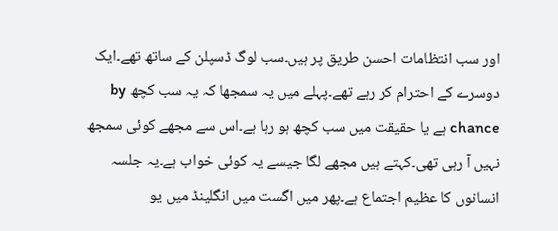اور سب انتظامات احسن طریق پر ہیں۔سب لوگ ڈسپلن کے ساتھ تھے۔ایک دوسرے کے احترام کر رہے تھے۔پہلے میں یہ سمجھا کہ یہ سب کچھ by chance ہے یا حقیقت میں سب کچھ ہو رہا ہے۔اس سے مجھے کوئی سمجھ نہیں آ رہی تھی۔کہتے ہیں مجھے لگا جیسے یہ کوئی خواب ہے۔یہ جلسہ انسانوں کا عظیم اجتماع ہے۔پھر میں اگست میں انگلینڈ میں یو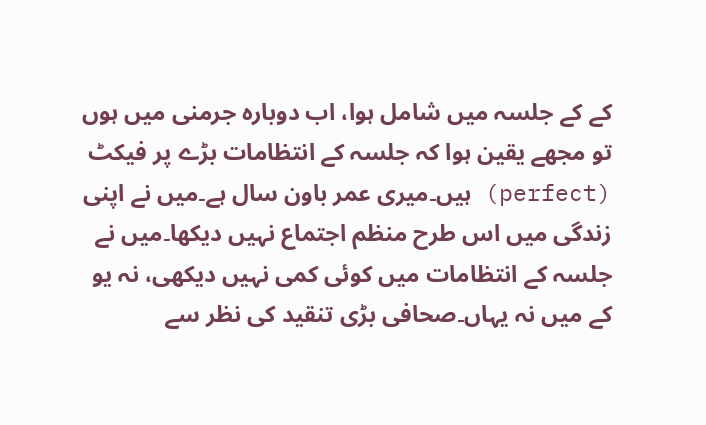کے کے جلسہ میں شامل ہوا، اب دوبارہ جرمنی میں ہوں تو مجھے یقین ہوا کہ جلسہ کے انتظامات بڑے پر فیکٹ (perfect) ہیں۔میری عمر باون سال ہے۔میں نے اپنی زندگی میں اس طرح منظم اجتماع نہیں دیکھا۔میں نے جلسہ کے انتظامات میں کوئی کمی نہیں دیکھی، نہ یو کے میں نہ یہاں۔صحافی بڑی تنقید کی نظر سے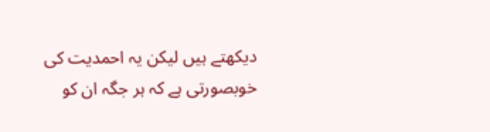دیکھتے ہیں لیکن یہ احمدیت کی خوبصورتی ہے کہ ہر جگہ ان کو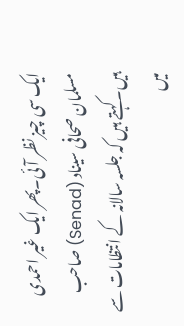ایک سی چیز نظر آئی۔پھر ایک غیر احمدی مسلمان صحافی سیناد (Senad) صاحب ہیں۔کہتے ہیں کہ جلسہ سالانہ کے انتظامات سے میں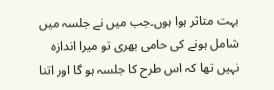بہت متاثر ہوا ہوں۔جب میں نے جلسہ میں شامل ہونے کی حامی بھری تو میرا اندازہ نہیں تھا کہ اس طرح کا جلسہ ہو گا اور اتنا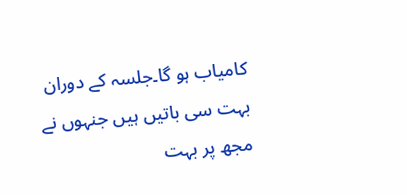کامیاب ہو گا۔جلسہ کے دوران بہت سی باتیں ہیں جنہوں نے مجھ پر بہت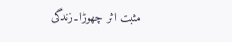مثبت اثر چھوڑا۔زندگی